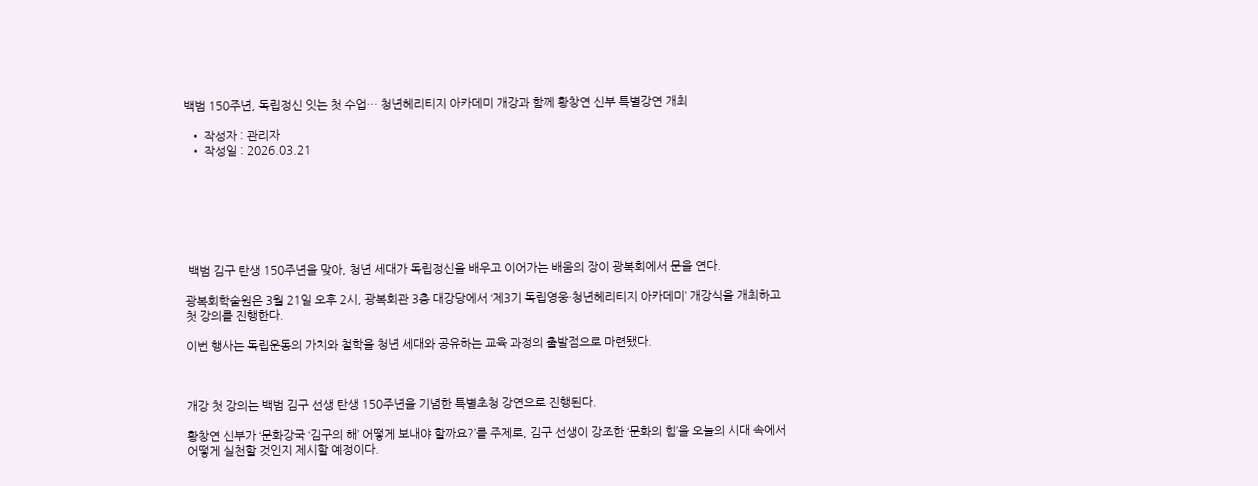백범 150주년, 독립정신 잇는 첫 수업… 청년헤리티지 아카데미 개강과 함께 황창연 신부 특별강연 개최

  • 작성자 : 관리자
  • 작성일 : 2026.03.21







 백범 김구 탄생 150주년을 맞아, 청년 세대가 독립정신을 배우고 이어가는 배움의 장이 광복회에서 문을 연다.

광복회학술원은 3월 21일 오후 2시, 광복회관 3층 대강당에서 ‘제3기 독립영웅·청년헤리티지 아카데미’ 개강식을 개최하고 첫 강의를 진행한다.

이번 행사는 독립운동의 가치와 철학을 청년 세대와 공유하는 교육 과정의 출발점으로 마련됐다.



개강 첫 강의는 백범 김구 선생 탄생 150주년을 기념한 특별초청 강연으로 진행된다.

황창연 신부가 ‘문화강국 ‘김구의 해’ 어떻게 보내야 할까요?’를 주제로, 김구 선생이 강조한 ‘문화의 힘’을 오늘의 시대 속에서 어떻게 실천할 것인지 제시할 예정이다.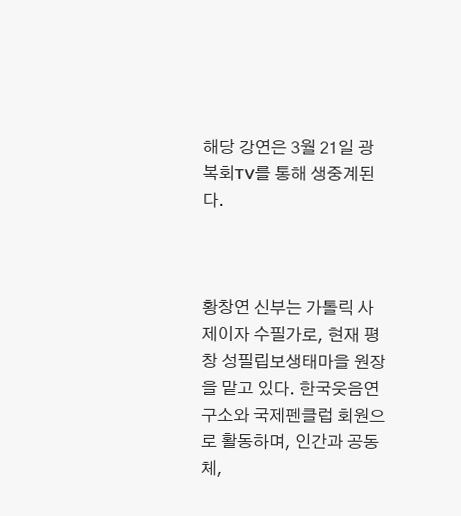해당 강연은 3월 21일 광복회TV를 통해 생중계된다.



황창연 신부는 가톨릭 사제이자 수필가로, 현재 평창 성필립보생태마을 원장을 맡고 있다. 한국웃음연구소와 국제펜클럽 회원으로 활동하며, 인간과 공동체,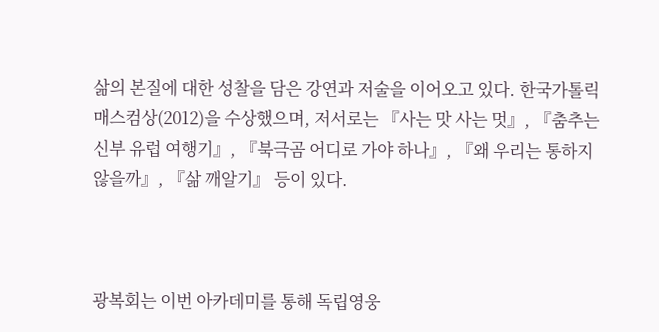삶의 본질에 대한 성찰을 담은 강연과 저술을 이어오고 있다. 한국가톨릭매스컴상(2012)을 수상했으며, 저서로는 『사는 맛 사는 멋』, 『춤추는 신부 유럽 여행기』, 『북극곰 어디로 가야 하나』, 『왜 우리는 통하지 않을까』, 『삶 깨알기』 등이 있다.



광복회는 이번 아카데미를 통해 독립영웅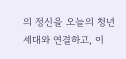의 정신을 오늘의 청년 세대와 연결하고, 이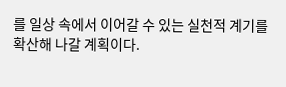를 일상 속에서 이어갈 수 있는 실천적 계기를 확산해 나갈 계획이다.